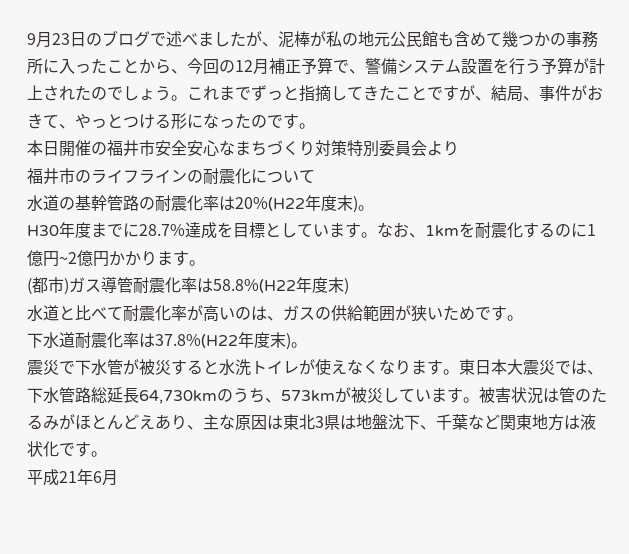9月23日のブログで述べましたが、泥棒が私の地元公民館も含めて幾つかの事務所に入ったことから、今回の12月補正予算で、警備システム設置を行う予算が計上されたのでしょう。これまでずっと指摘してきたことですが、結局、事件がおきて、やっとつける形になったのです。
本日開催の福井市安全安心なまちづくり対策特別委員会より
福井市のライフラインの耐震化について
水道の基幹管路の耐震化率は20%(H22年度末)。
H30年度までに28.7%達成を目標としています。なお、1kmを耐震化するのに1億円~2億円かかります。
(都市)ガス導管耐震化率は58.8%(H22年度末)
水道と比べて耐震化率が高いのは、ガスの供給範囲が狭いためです。
下水道耐震化率は37.8%(H22年度末)。
震災で下水管が被災すると水洗トイレが使えなくなります。東日本大震災では、下水管路総延長64,730kmのうち、573kmが被災しています。被害状況は管のたるみがほとんどえあり、主な原因は東北3県は地盤沈下、千葉など関東地方は液状化です。
平成21年6月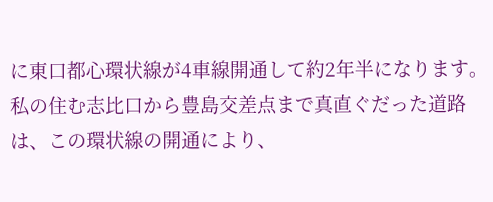に東口都心環状線が4車線開通して約2年半になります。私の住む志比口から豊島交差点まで真直ぐだった道路は、この環状線の開通により、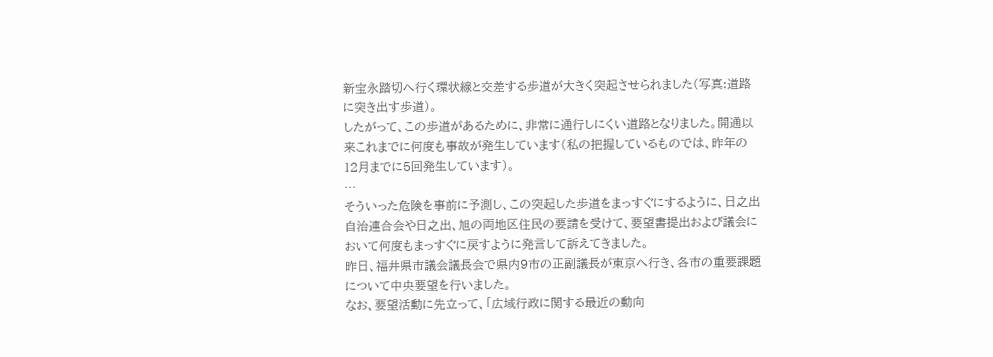新宝永踏切へ行く環状線と交差する歩道が大きく突起させられました(写真:道路に突き出す歩道)。
したがって、この歩道があるために、非常に通行しにくい道路となりました。開通以来これまでに何度も事故が発生しています(私の把握しているものでは、昨年の12月までに5回発生しています)。
…
そういった危険を事前に予測し、この突起した歩道をまっすぐにするように、日之出自治連合会や日之出、旭の両地区住民の要請を受けて、要望書提出および議会において何度もまっすぐに戻すように発言して訴えてきました。
昨日、福井県市議会議長会で県内9市の正副議長が東京へ行き、各市の重要課題について中央要望を行いました。
なお、要望活動に先立って、「広域行政に関する最近の動向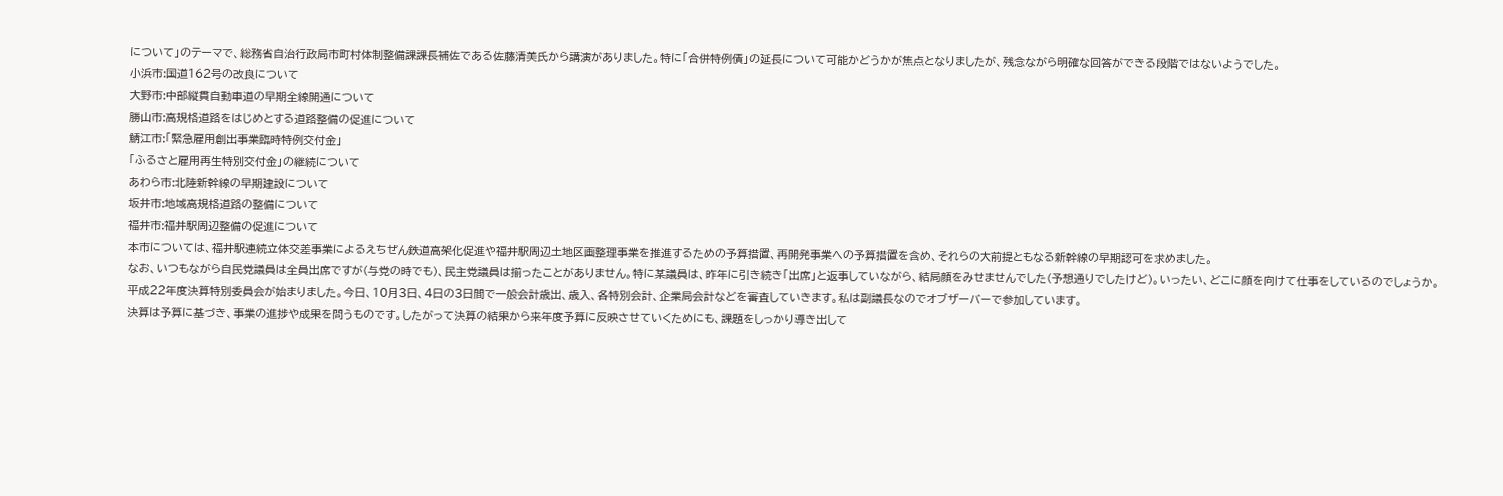について」のテーマで、総務省自治行政局市町村体制整備課課長補佐である佐藤清美氏から講演がありました。特に「合併特例債」の延長について可能かどうかが焦点となりましたが、残念ながら明確な回答ができる段階ではないようでした。
小浜市:国道162号の改良について
大野市:中部縦貫自動車道の早期全線開通について
勝山市:高規格道路をはじめとする道路整備の促進について
鯖江市:「緊急雇用創出事業臨時特例交付金」
「ふるさと雇用再生特別交付金」の継続について
あわら市:北陸新幹線の早期建設について
坂井市:地域高規格道路の整備について
福井市:福井駅周辺整備の促進について
本市については、福井駅連続立体交差事業によるえちぜん鉄道高架化促進や福井駅周辺土地区画整理事業を推進するための予算措置、再開発事業への予算措置を含め、それらの大前提ともなる新幹線の早期認可を求めました。
なお、いつもながら自民党議員は全員出席ですが(与党の時でも)、民主党議員は揃ったことがありません。特に某議員は、昨年に引き続き「出席」と返事していながら、結局顔をみせませんでした(予想通りでしたけど)。いったい、どこに顔を向けて仕事をしているのでしょうか。
平成22年度決算特別委員会が始まりました。今日、10月3日、4日の3日間で一般会計歳出、歳入、各特別会計、企業局会計などを審査していきます。私は副議長なのでオブザーバーで参加しています。
決算は予算に基づき、事業の進捗や成果を問うものです。したがって決算の結果から来年度予算に反映させていくためにも、課題をしっかり導き出して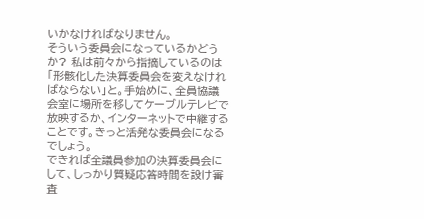いかなければなりません。
そういう委員会になっているかどうか? 私は前々から指摘しているのは「形骸化した決算委員会を変えなければならない」と。手始めに、全員協議会室に場所を移してケーブルテレビで放映するか、インターネットで中継することです。きっと活発な委員会になるでしょう。
できれば全議員参加の決算委員会にして、しっかり質疑応答時間を設け審査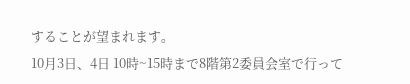することが望まれます。
10月3日、4日 10時~15時まで8階第2委員会室で行って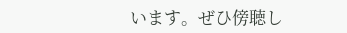います。ぜひ傍聴し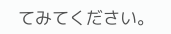てみてください。